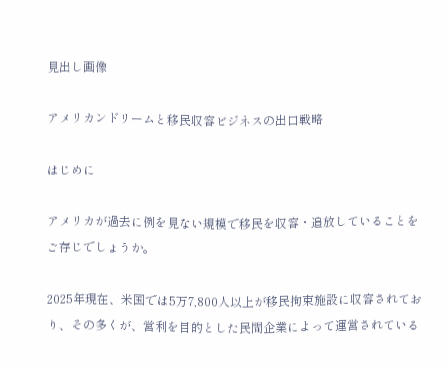見出し画像

アメリカンドリームと移民収容ビジネスの出口戦略

はじめに

アメリカが過去に例を見ない規模で移民を収容・追放していることをご存じでしょうか。

2025年現在、米国では5万7,800人以上が移民拘束施設に収容されており、その多くが、営利を目的とした民間企業によって運営されている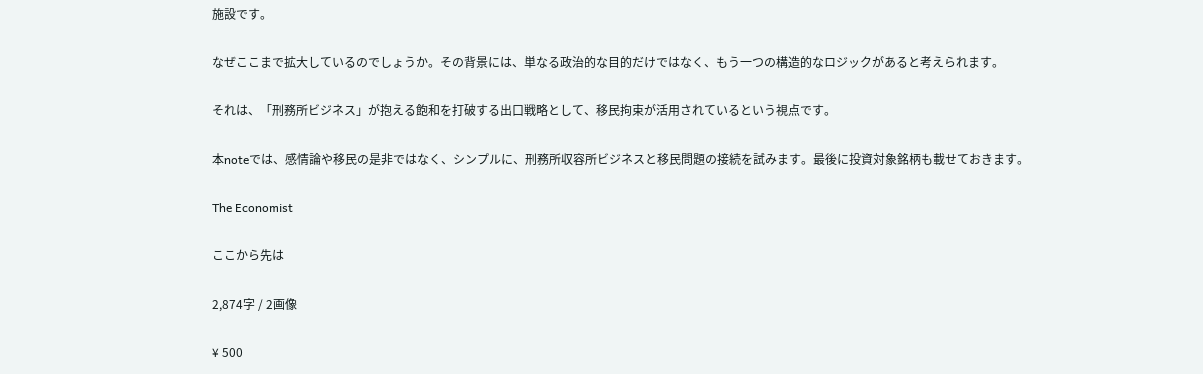施設です。

なぜここまで拡大しているのでしょうか。その背景には、単なる政治的な目的だけではなく、もう一つの構造的なロジックがあると考えられます。

それは、「刑務所ビジネス」が抱える飽和を打破する出口戦略として、移民拘束が活用されているという視点です。

本noteでは、感情論や移民の是非ではなく、シンプルに、刑務所収容所ビジネスと移民問題の接続を試みます。最後に投資対象銘柄も載せておきます。

The Economist

ここから先は

2,874字 / 2画像

¥ 500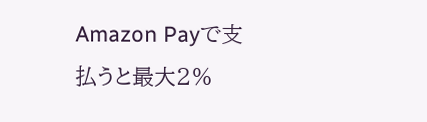Amazon Payで支払うと最大2%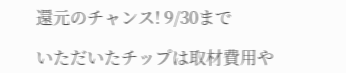還元のチャンス! 9/30まで

いただいたチップは取材費用や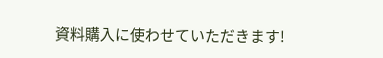資料購入に使わせていただきます!